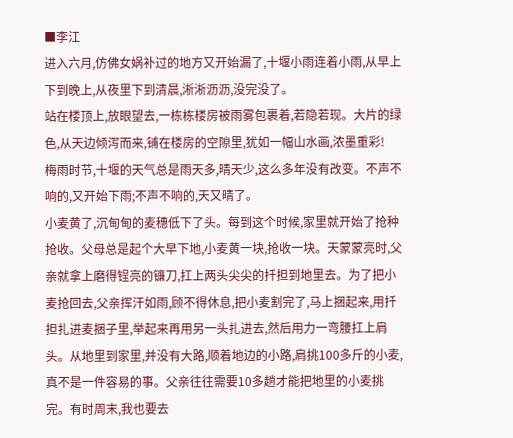■李江
进入六月,仿佛女娲补过的地方又开始漏了,十堰小雨连着小雨,从早上下到晚上,从夜里下到清晨,淅淅沥沥,没完没了。
站在楼顶上,放眼望去,一栋栋楼房被雨雾包裹着,若隐若现。大片的绿色,从天边倾泻而来,铺在楼房的空隙里,犹如一幅山水画,浓墨重彩!
梅雨时节,十堰的天气总是雨天多,晴天少,这么多年没有改变。不声不响的,又开始下雨;不声不响的,天又晴了。
小麦黄了,沉甸甸的麦穗低下了头。每到这个时候,家里就开始了抢种抢收。父母总是起个大早下地,小麦黄一块,抢收一块。天蒙蒙亮时,父亲就拿上磨得锃亮的镰刀,扛上两头尖尖的扦担到地里去。为了把小麦抢回去,父亲挥汗如雨,顾不得休息,把小麦割完了,马上捆起来,用扦担扎进麦捆子里,举起来再用另一头扎进去,然后用力一弯腰扛上肩头。从地里到家里,并没有大路,顺着地边的小路,肩挑100多斤的小麦,真不是一件容易的事。父亲往往需要10多趟才能把地里的小麦挑完。有时周末,我也要去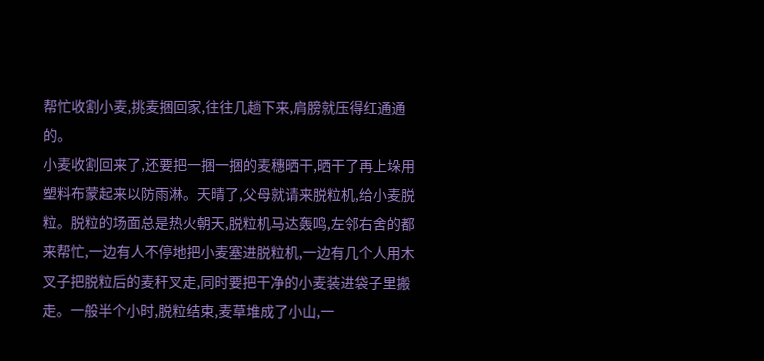帮忙收割小麦,挑麦捆回家,往往几趟下来,肩膀就压得红通通的。
小麦收割回来了,还要把一捆一捆的麦穗晒干,晒干了再上垛用塑料布蒙起来以防雨淋。天晴了,父母就请来脱粒机,给小麦脱粒。脱粒的场面总是热火朝天,脱粒机马达轰鸣,左邻右舍的都来帮忙,一边有人不停地把小麦塞进脱粒机,一边有几个人用木叉子把脱粒后的麦秆叉走,同时要把干净的小麦装进袋子里搬走。一般半个小时,脱粒结束,麦草堆成了小山,一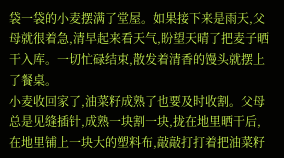袋一袋的小麦摆满了堂屋。如果接下来是雨天,父母就很着急,清早起来看天气,盼望天晴了把麦子晒干入库。一切忙碌结束,散发着清香的馒头就摆上了餐桌。
小麦收回家了,油菜籽成熟了也要及时收割。父母总是见缝插针,成熟一块割一块,拢在地里晒干后,在地里铺上一块大的塑料布,敲敲打打着把油菜籽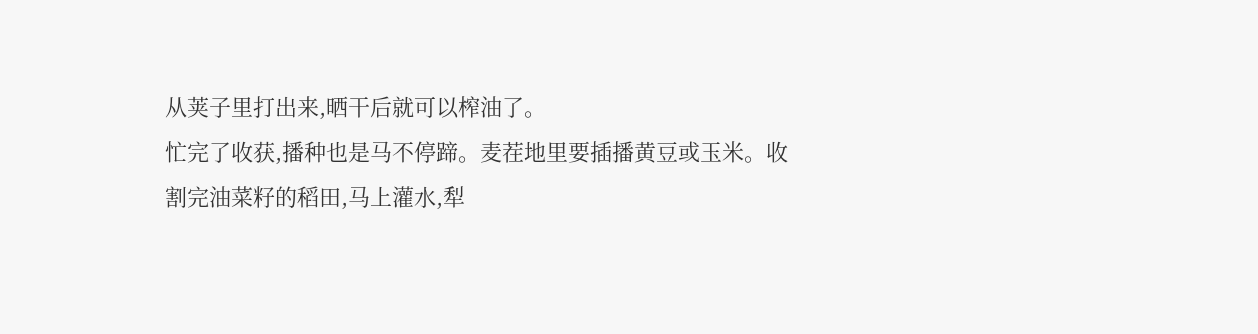从荚子里打出来,晒干后就可以榨油了。
忙完了收获,播种也是马不停蹄。麦茬地里要插播黄豆或玉米。收割完油菜籽的稻田,马上灌水,犁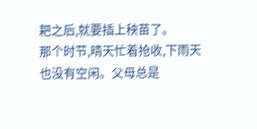耙之后,就要插上秧苗了。
那个时节,晴天忙着抢收,下雨天也没有空闲。父母总是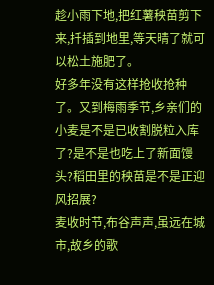趁小雨下地,把红薯秧苗剪下来,扦插到地里,等天晴了就可以松土施肥了。
好多年没有这样抢收抢种了。又到梅雨季节,乡亲们的小麦是不是已收割脱粒入库了?是不是也吃上了新面馒头?稻田里的秧苗是不是正迎风招展?
麦收时节,布谷声声,虽远在城市,故乡的歌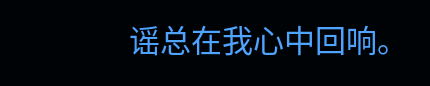谣总在我心中回响。